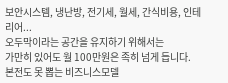보안시스템, 냉난방, 전기세, 월세, 간식비용, 인테리어...
오두막이라는 공간을 유지하기 위해서는
가만히 있어도 월 100만원은 족히 넘게 듭니다.
본전도 못 뽑는 비즈니스모델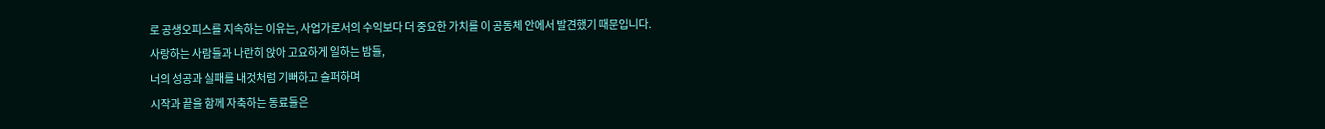로 공생오피스를 지속하는 이유는, 사업가로서의 수익보다 더 중요한 가치를 이 공동체 안에서 발견했기 때문입니다.
사랑하는 사람들과 나란히 앉아 고요하게 일하는 밤들,
너의 성공과 실패를 내것처럼 기뻐하고 슬퍼하며
시작과 끝을 함께 자축하는 동료들은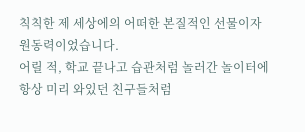칙칙한 제 세상에의 어떠한 본질적인 선물이자 원동력이었습니다.
어릴 적, 학교 끝나고 습관처럼 놀러간 놀이터에 항상 미리 와있던 친구들처럼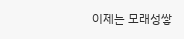이제는 모래성쌓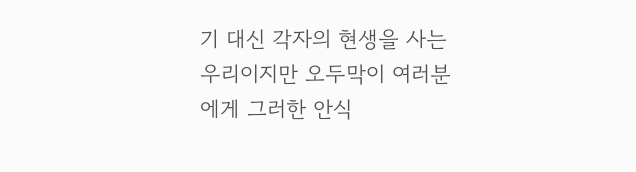기 대신 각자의 현생을 사는 우리이지만 오두막이 여러분에게 그러한 안식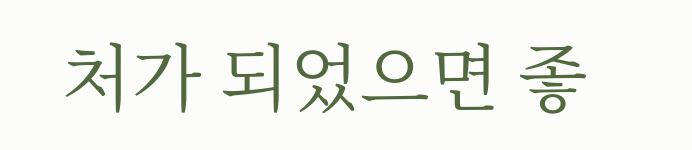처가 되었으면 좋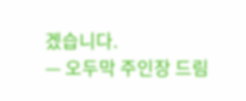겠습니다.
— 오두막 주인장 드림